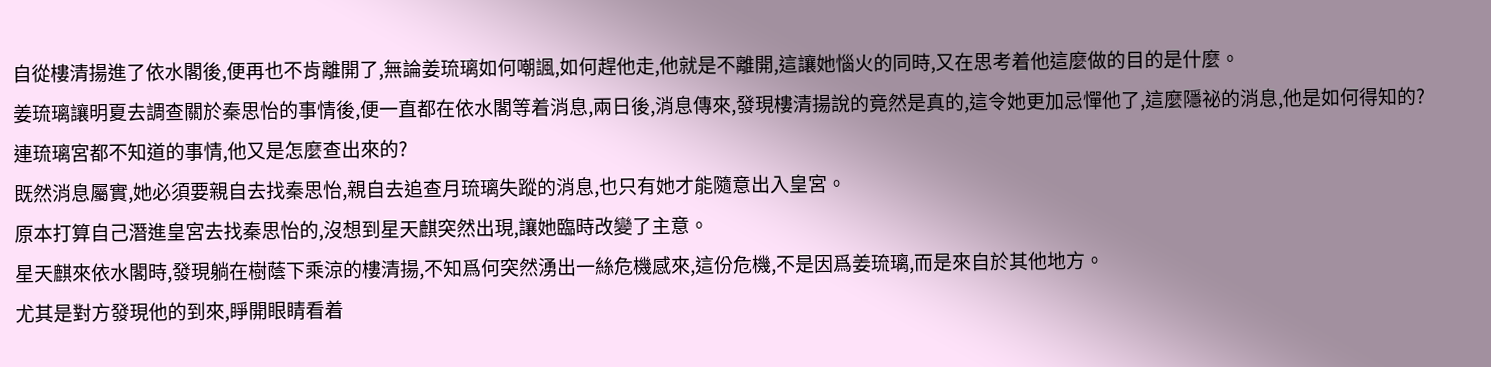自從樓清揚進了依水閣後,便再也不肯離開了,無論姜琉璃如何嘲諷,如何趕他走,他就是不離開,這讓她惱火的同時,又在思考着他這麼做的目的是什麼。
姜琉璃讓明夏去調查關於秦思怡的事情後,便一直都在依水閣等着消息,兩日後,消息傳來,發現樓清揚說的竟然是真的,這令她更加忌憚他了,這麼隱祕的消息,他是如何得知的?連琉璃宮都不知道的事情,他又是怎麼查出來的?
既然消息屬實,她必須要親自去找秦思怡,親自去追查月琉璃失蹤的消息,也只有她才能隨意出入皇宮。
原本打算自己潛進皇宮去找秦思怡的,沒想到星天麒突然出現,讓她臨時改變了主意。
星天麒來依水閣時,發現躺在樹蔭下乘涼的樓清揚,不知爲何突然湧出一絲危機感來,這份危機,不是因爲姜琉璃,而是來自於其他地方。
尤其是對方發現他的到來,睜開眼睛看着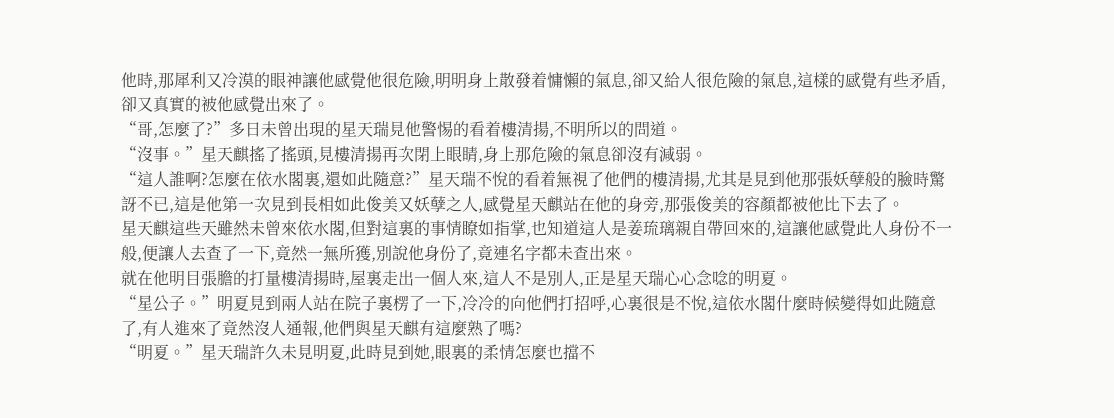他時,那犀利又冷漠的眼神讓他感覺他很危險,明明身上散發着慵懶的氣息,卻又給人很危險的氣息,這樣的感覺有些矛盾,卻又真實的被他感覺出來了。
“哥,怎麼了?”多日未曾出現的星天瑞見他警惕的看着樓清揚,不明所以的問道。
“沒事。”星天麒搖了搖頭,見樓清揚再次閉上眼睛,身上那危險的氣息卻沒有減弱。
“這人誰啊?怎麼在依水閣裏,還如此隨意?”星天瑞不悅的看着無視了他們的樓清揚,尤其是見到他那張妖孽般的臉時驚訝不已,這是他第一次見到長相如此俊美又妖孽之人,感覺星天麒站在他的身旁,那張俊美的容顏都被他比下去了。
星天麒這些天雖然未曾來依水閣,但對這裏的事情瞭如指掌,也知道這人是姜琉璃親自帶回來的,這讓他感覺此人身份不一般,便讓人去查了一下,竟然一無所獲,別說他身份了,竟連名字都未查出來。
就在他明目張膽的打量樓清揚時,屋裏走出一個人來,這人不是別人,正是星天瑞心心念唸的明夏。
“星公子。”明夏見到兩人站在院子裏楞了一下,冷冷的向他們打招呼,心裏很是不悅,這依水閣什麼時候變得如此隨意了,有人進來了竟然沒人通報,他們與星天麒有這麼熟了嗎?
“明夏。”星天瑞許久未見明夏,此時見到她,眼裏的柔情怎麼也擋不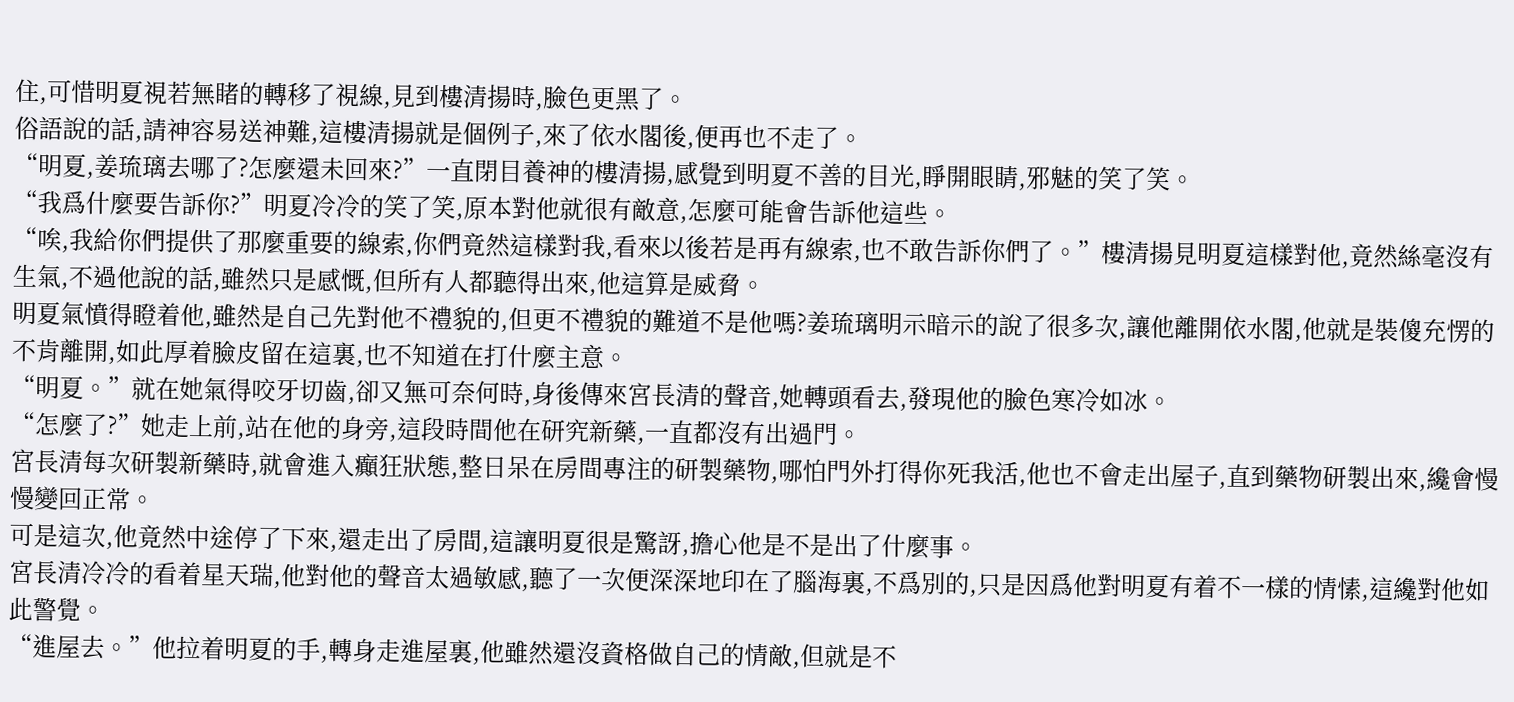住,可惜明夏視若無睹的轉移了視線,見到樓清揚時,臉色更黑了。
俗語說的話,請神容易送神難,這樓清揚就是個例子,來了依水閣後,便再也不走了。
“明夏,姜琉璃去哪了?怎麼還未回來?”一直閉目養神的樓清揚,感覺到明夏不善的目光,睜開眼睛,邪魅的笑了笑。
“我爲什麼要告訴你?”明夏冷冷的笑了笑,原本對他就很有敵意,怎麼可能會告訴他這些。
“唉,我給你們提供了那麼重要的線索,你們竟然這樣對我,看來以後若是再有線索,也不敢告訴你們了。”樓清揚見明夏這樣對他,竟然絲毫沒有生氣,不過他說的話,雖然只是感慨,但所有人都聽得出來,他這算是威脅。
明夏氣憤得瞪着他,雖然是自己先對他不禮貌的,但更不禮貌的難道不是他嗎?姜琉璃明示暗示的說了很多次,讓他離開依水閣,他就是裝傻充愣的不肯離開,如此厚着臉皮留在這裏,也不知道在打什麼主意。
“明夏。”就在她氣得咬牙切齒,卻又無可奈何時,身後傳來宮長清的聲音,她轉頭看去,發現他的臉色寒冷如冰。
“怎麼了?”她走上前,站在他的身旁,這段時間他在研究新藥,一直都沒有出過門。
宮長清每次研製新藥時,就會進入癲狂狀態,整日呆在房間專注的研製藥物,哪怕門外打得你死我活,他也不會走出屋子,直到藥物研製出來,纔會慢慢變回正常。
可是這次,他竟然中途停了下來,還走出了房間,這讓明夏很是驚訝,擔心他是不是出了什麼事。
宮長清冷冷的看着星天瑞,他對他的聲音太過敏感,聽了一次便深深地印在了腦海裏,不爲別的,只是因爲他對明夏有着不一樣的情愫,這纔對他如此警覺。
“進屋去。”他拉着明夏的手,轉身走進屋裏,他雖然還沒資格做自己的情敵,但就是不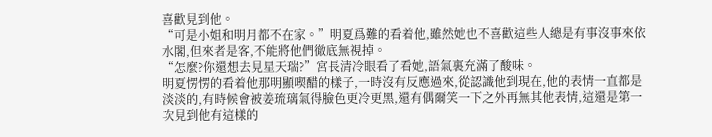喜歡見到他。
“可是小姐和明月都不在家。”明夏爲難的看着他,雖然她也不喜歡這些人總是有事沒事來依水閣,但來者是客,不能將他們徹底無視掉。
“怎麼?你還想去見星天瑞?”宮長清冷眼看了看她,語氣裏充滿了酸味。
明夏愣愣的看着他那明顯喫醋的樣子,一時沒有反應過來,從認識他到現在,他的表情一直都是淡淡的,有時候會被姜琉璃氣得臉色更冷更黑,還有偶爾笑一下之外再無其他表情,這還是第一次見到他有這樣的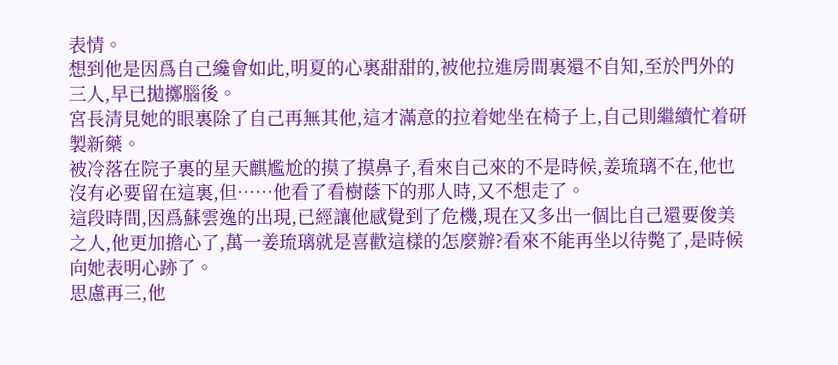表情。
想到他是因爲自己纔會如此,明夏的心裏甜甜的,被他拉進房間裏還不自知,至於門外的三人,早已拋擲腦後。
宮長清見她的眼裏除了自己再無其他,這才滿意的拉着她坐在椅子上,自己則繼續忙着研製新藥。
被冷落在院子裏的星天麒尷尬的摸了摸鼻子,看來自己來的不是時候,姜琉璃不在,他也沒有必要留在這裏,但……他看了看樹蔭下的那人時,又不想走了。
這段時間,因爲蘇雲逸的出現,已經讓他感覺到了危機,現在又多出一個比自己還要俊美之人,他更加擔心了,萬一姜琉璃就是喜歡這樣的怎麼辦?看來不能再坐以待斃了,是時候向她表明心跡了。
思慮再三,他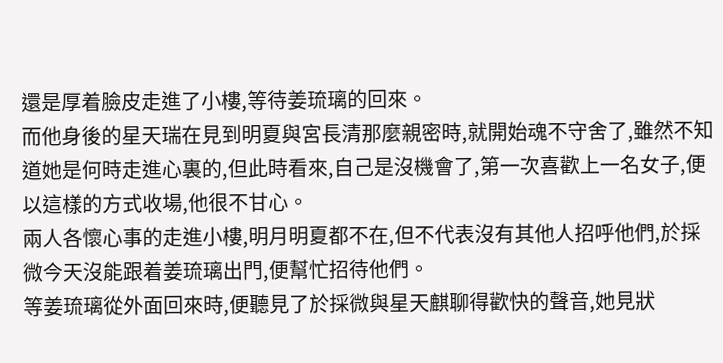還是厚着臉皮走進了小樓,等待姜琉璃的回來。
而他身後的星天瑞在見到明夏與宮長清那麼親密時,就開始魂不守舍了,雖然不知道她是何時走進心裏的,但此時看來,自己是沒機會了,第一次喜歡上一名女子,便以這樣的方式收場,他很不甘心。
兩人各懷心事的走進小樓,明月明夏都不在,但不代表沒有其他人招呼他們,於採微今天沒能跟着姜琉璃出門,便幫忙招待他們。
等姜琉璃從外面回來時,便聽見了於採微與星天麒聊得歡快的聲音,她見狀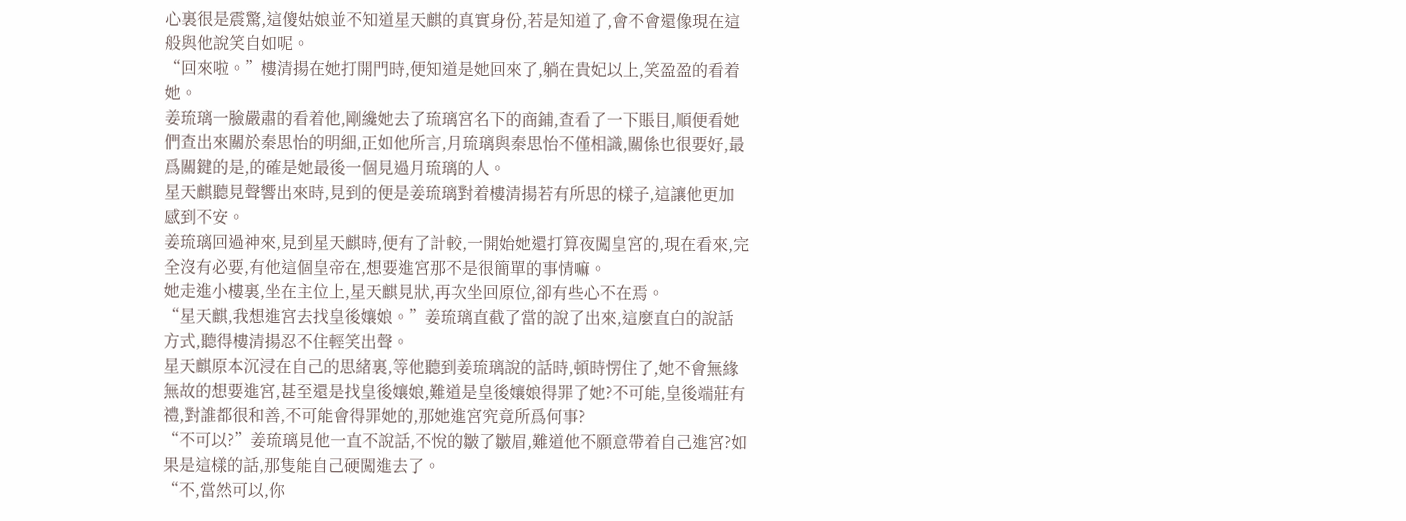心裏很是震驚,這傻姑娘並不知道星天麒的真實身份,若是知道了,會不會還像現在這般與他說笑自如呢。
“回來啦。”樓清揚在她打開門時,便知道是她回來了,躺在貴妃以上,笑盈盈的看着她。
姜琉璃一臉嚴肅的看着他,剛纔她去了琉璃宮名下的商鋪,查看了一下賬目,順便看她們查出來關於秦思怡的明細,正如他所言,月琉璃與秦思怡不僅相識,關係也很要好,最爲關鍵的是,的確是她最後一個見過月琉璃的人。
星天麒聽見聲響出來時,見到的便是姜琉璃對着樓清揚若有所思的樣子,這讓他更加感到不安。
姜琉璃回過神來,見到星天麒時,便有了計較,一開始她還打算夜闖皇宮的,現在看來,完全沒有必要,有他這個皇帝在,想要進宮那不是很簡單的事情嘛。
她走進小樓裏,坐在主位上,星天麒見狀,再次坐回原位,卻有些心不在焉。
“星天麒,我想進宮去找皇後孃娘。”姜琉璃直截了當的說了出來,這麼直白的說話方式,聽得樓清揚忍不住輕笑出聲。
星天麒原本沉浸在自己的思緒裏,等他聽到姜琉璃說的話時,頓時愣住了,她不會無緣無故的想要進宮,甚至還是找皇後孃娘,難道是皇後孃娘得罪了她?不可能,皇後端莊有禮,對誰都很和善,不可能會得罪她的,那她進宮究竟所爲何事?
“不可以?”姜琉璃見他一直不說話,不悅的皺了皺眉,難道他不願意帶着自己進宮?如果是這樣的話,那隻能自己硬闖進去了。
“不,當然可以,你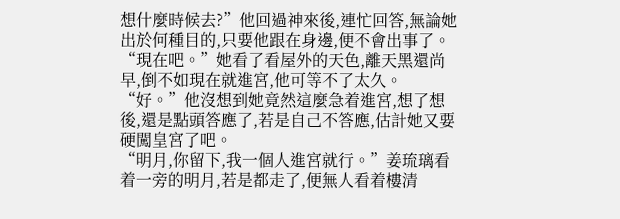想什麼時候去?”他回過神來後,連忙回答,無論她出於何種目的,只要他跟在身邊,便不會出事了。
“現在吧。”她看了看屋外的天色,離天黑還尚早,倒不如現在就進宮,他可等不了太久。
“好。”他沒想到她竟然這麼急着進宮,想了想後,還是點頭答應了,若是自己不答應,估計她又要硬闖皇宮了吧。
“明月,你留下,我一個人進宮就行。”姜琉璃看着一旁的明月,若是都走了,便無人看着樓清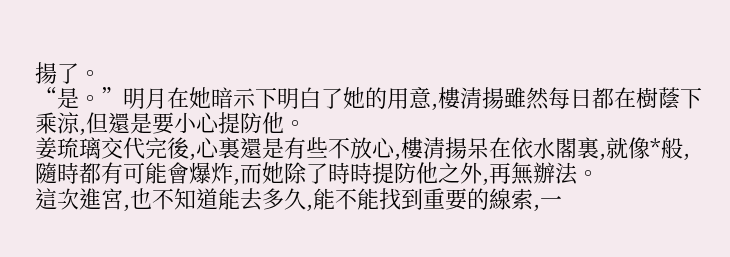揚了。
“是。”明月在她暗示下明白了她的用意,樓清揚雖然每日都在樹蔭下乘涼,但還是要小心提防他。
姜琉璃交代完後,心裏還是有些不放心,樓清揚呆在依水閣裏,就像*般,隨時都有可能會爆炸,而她除了時時提防他之外,再無辦法。
這次進宮,也不知道能去多久,能不能找到重要的線索,一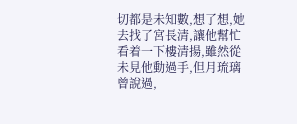切都是未知數,想了想,她去找了宮長清,讓他幫忙看着一下樓清揚,雖然從未見他動過手,但月琉璃曾說過,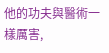他的功夫與醫術一樣厲害,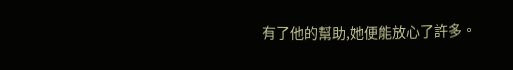有了他的幫助,她便能放心了許多。